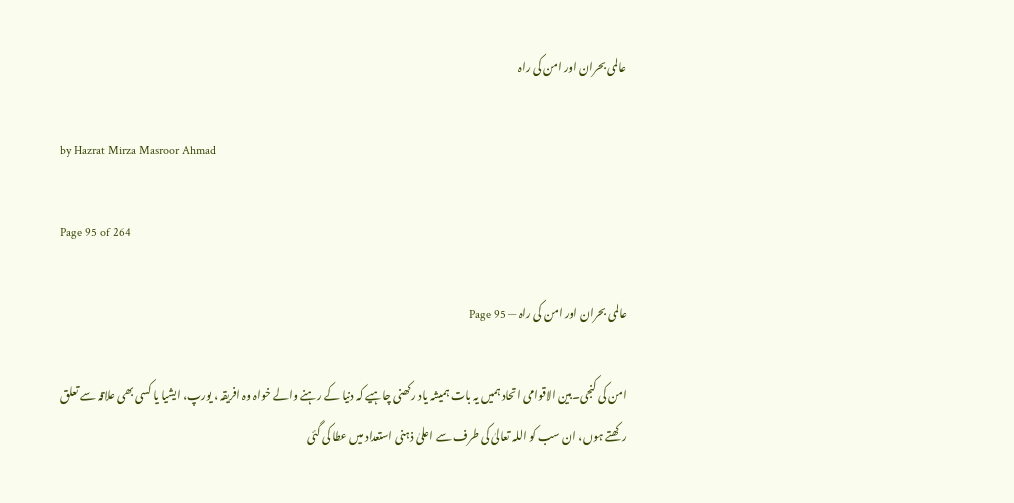عالمی بحران اور امن کی راہ

by Hazrat Mirza Masroor Ahmad

Page 95 of 264

عالمی بحران اور امن کی راہ — Page 95

امن کی کنجی۔بین الاقوامی اتحاد ہمیں یہ بات ہمیشہ یاد رکھنی چاہیے کہ دنیا کے رہنے والے خواہ وہ افریقہ ، یورپ، ایشیا یا کسی بھی علاقہ سے تعلق رکھتے ہوں، ان سب کو اللہ تعالیٰ کی طرف سے اعلیٰ ذہنی استعداد میں عطا کی گئی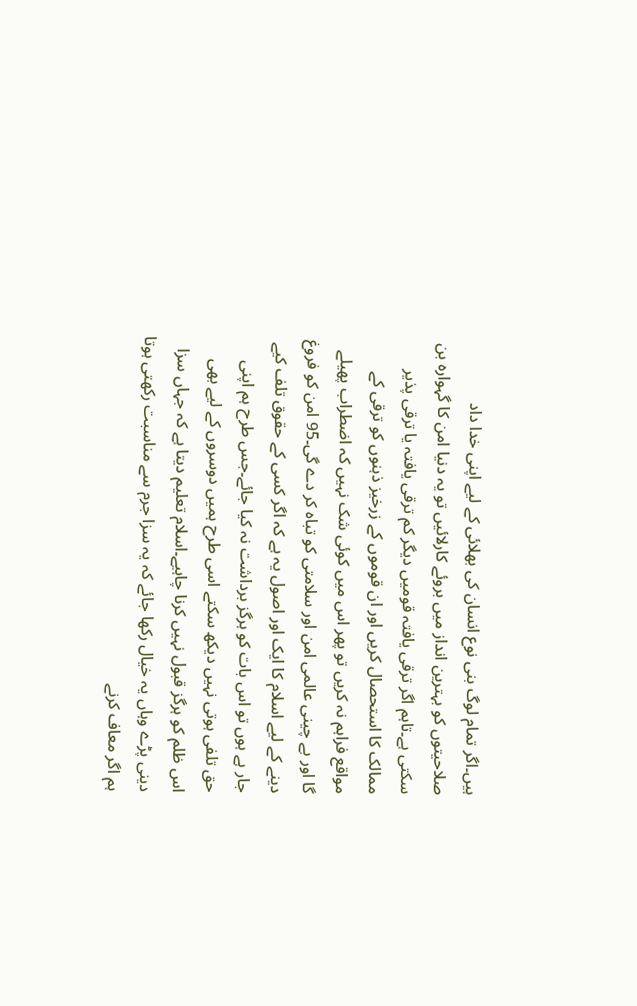ہیں۔اگر تمام لوگ بنی نوع انسان کی بھلائی کے لیے اپنی خدا داد صلاحیتوں کو بہترین انداز میں بروئے کارلائیں تو یہ دنیا امن کا گہوارہ بن سکتی ہے۔تاہم اگر ترقی یافتہ قومیں دیگر کم ترقی یافتہ یا ترقی پذیر ممالک کا استحصال کریں اور ان قوموں کے زرخیز ذہنوں کو ترقی کے مواقع فراہم نہ کریں تو پھر اس میں کوئی شک نہیں کہ اضطراب پھیلے گا اور بے چینی عالمی امن اور سلامتی کو تباہ کر دے گی۔95 امن کو فروغ دینے کے لیے اسلام کا ایک اور اصول یہ ہے کہ اگر کسی کے حقوق تلف کیے جار ہے ہوں تو اس بات کو ہرگز برداشت نہ کیا جائے۔جس طرح ہم اپنی حق تلفی ہوتی نہیں دیکھ سکتے اسی طرح ہمیں دوسروں کے لیے بھی اس ظلم کو ہرگز قبول نہیں کرنا چاہیے۔اسلام تعلیم دیتا ہے کہ جہاں سزا دینی پڑے وہاں یہ خیال رکھا جائے کہ یہ سزا جرم سے مناسبت رکھتی ہوتا ہم اگر معاف کرنے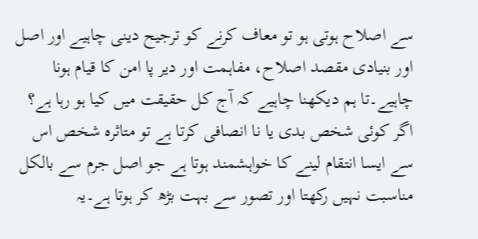سے اصلاح ہوتی ہو تو معاف کرنے کو ترجیح دینی چاہیے اور اصل اور بنیادی مقصد اصلاح، مفاہمت اور دیر پا امن کا قیام ہونا چاہیے۔تا ہم دیکھنا چاہیے کہ آج کل حقیقت میں کیا ہو رہا ہے؟ اگر کوئی شخص بدی یا نا انصافی کرتا ہے تو متاثرہ شخص اس سے ایسا انتقام لینے کا خواہشمند ہوتا ہے جو اصل جرم سے بالکل مناسبت نہیں رکھتا اور تصور سے بہت بڑھ کر ہوتا ہے۔یہ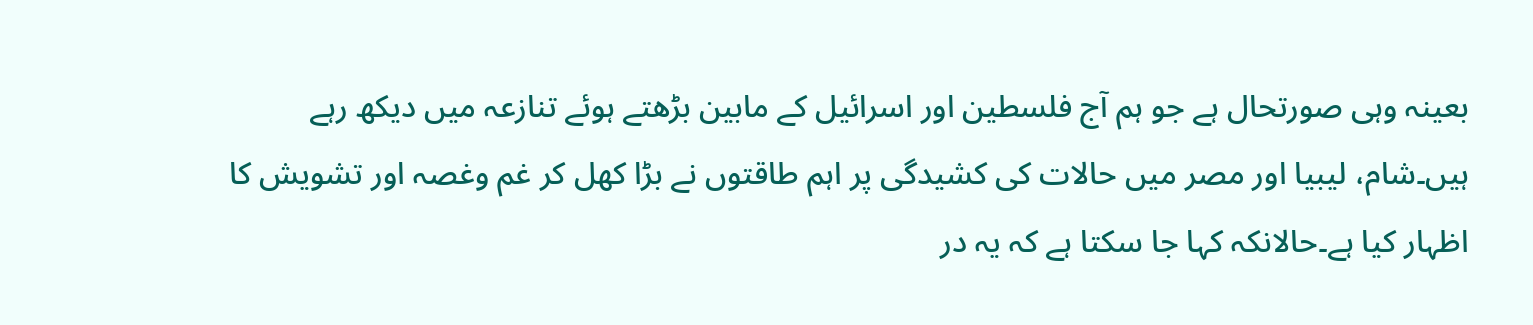بعینہ وہی صورتحال ہے جو ہم آج فلسطین اور اسرائیل کے مابین بڑھتے ہوئے تنازعہ میں دیکھ رہے ہیں۔شام، لیبیا اور مصر میں حالات کی کشیدگی پر اہم طاقتوں نے بڑا کھل کر غم وغصہ اور تشویش کا اظہار کیا ہے۔حالانکہ کہا جا سکتا ہے کہ یہ در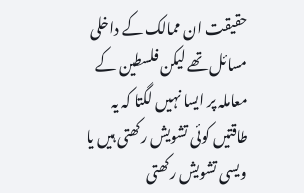حقیقت ان ممالک کے داخلی مسائل تھے لیکن فلسطین کے معاملہ پر ایسا نہیں لگتا کہ یہ طاقتیں کوئی تشویش رکھتی ہیں یا ویسی تشویش رکھتی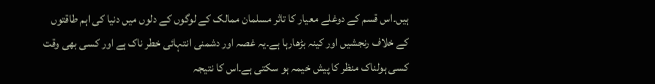ہیں۔اس قسم کے دوغلے معیار کا تاثر مسلمان ممالک کے لوگوں کے دلوں میں دنیا کی اہم طاقتوں کے خلاف رنجشیں اور کینہ بڑھارہا ہے۔یہ غصہ اور دشمنی انتہائی خطر ناک ہے اور کسی بھی وقت کسی ہولناک منظر کا پیش خیمہ ہو سکتی ہے۔اس کا نتیجہ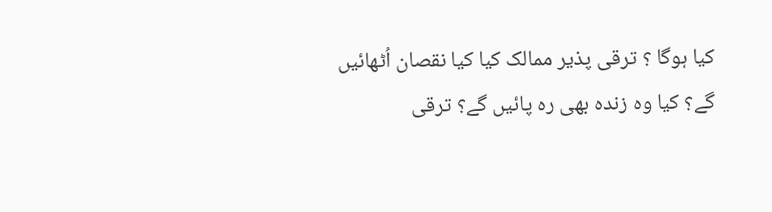کیا ہوگا ؟ ترقی پذیر ممالک کیا کیا نقصان اُٹھائیں گے؟ کیا وہ زندہ بھی رہ پائیں گے؟ ترقی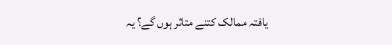یافتہ ممالک کتنے متاثر ہوں گے؟ یہ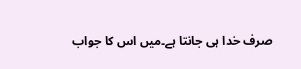صرف خدا ہی جانتا ہے۔میں اس کا جواب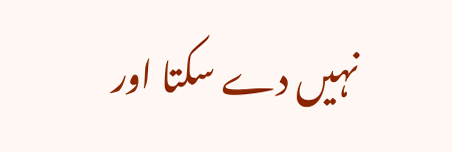نہیں دے سکتا اور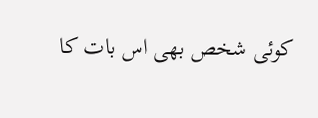کوئی شخص بھی اس بات کا